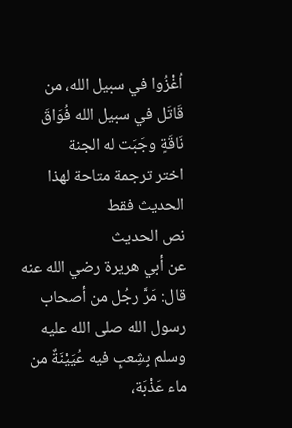اُغْزُوا في سبيل الله، من قَاتَل في سبيل الله فُوَاقَ نَاقَةٍ وجَبَت له الجنة
اختر ترجمة متاحة لهذا الحديث فقط
نص الحديث
عن أبي هريرة رضي الله عنه قال: مَرَّ رجُل من أصحاب رسول الله صلى الله عليه وسلم بِشِعبٍ فيه عُيَيْنَةٌ من ماء عَذْبَة،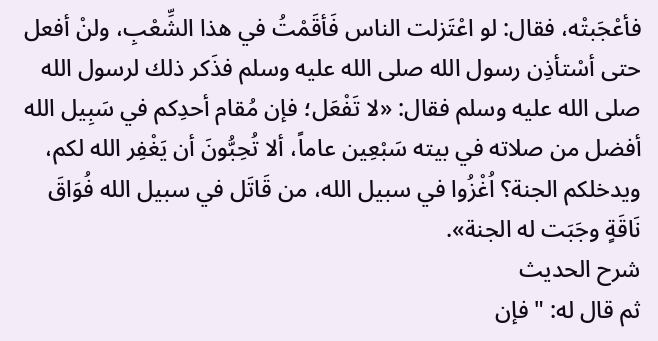فأعْجَبتْه، فقال: لو اعْتَزلت الناس فَأقَمْتُ في هذا الشِّعْبِ، ولنْ أفعل حتى أسْتأذِن رسول الله صلى الله عليه وسلم فذَكر ذلك لرسول الله صلى الله عليه وسلم فقال: «لا تَفْعَل؛ فإن مُقام أحدِكم في سَبِيل الله أفضل من صلاته في بيته سَبْعِين عاماً، ألا تُحِبُّونَ أن يَغْفِر الله لكم، ويدخلكم الجنة؟ اُغْزُوا في سبيل الله، من قَاتَل في سبيل الله فُوَاقَ نَاقَةٍ وجَبَت له الجنة».
شرح الحديث
ثم قال له: "فإن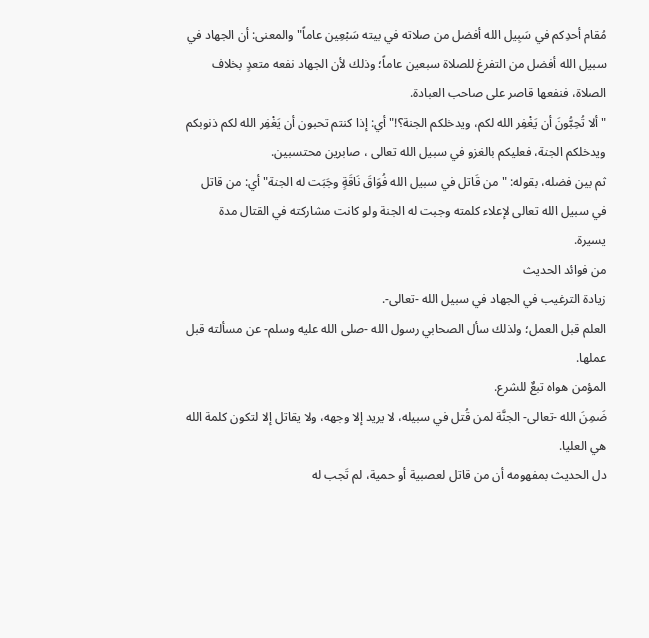مُقام أحدِكم في سَبِيل الله أفضل من صلاته في بيته سَبْعِين عاماً" والمعنى: أن الجهاد في سبيل الله أفضل من التفرغ للصلاة سبعين عاماً؛ وذلك لأن الجهاد نفعه متعدٍ بخلاف الصلاة، فنفعها قاصر على صاحب العبادة.
"ألا تُحِبُّونَ أن يَغْفِر الله لكم، ويدخلكم الجنة؟!" أي: إذا كنتم تحبون أن يَغْفِر الله لكم ذنوبكم ويدخلكم الجنة، فعليكم بالغزو في سبيل الله تعالى ، صابرين محتسبين.
ثم بين فضله، بقوله: "من قَاتل في سبيل الله فُوَاقَ نَاقَةٍ وجَبَت له الجنة" أي: من قاتل في سبيل الله تعالى لإعلاء كلمته وجبت له الجنة ولو كانت مشاركته في القتال مدة يسيرة.
من فوائد الحديث
زيادة الترغيب في الجهاد في سبيل الله -تعالى-.
العلم قبل العمل؛ ولذلك سأل الصحابي رسول الله -صلى الله عليه وسلم- عن مسألته قبل عملها.
المؤمن هواه تبعٌ للشرع.
ضَمِنَ الله -تعالى- الجنَّة لمن قُتل في سبيله، لا يريد إلا وجهه، ولا يقاتل إلا لتكون كلمة الله هي العليا.
دل الحديث بمفهومه أن من قاتل لعصبية أو حمية، لم تَجب له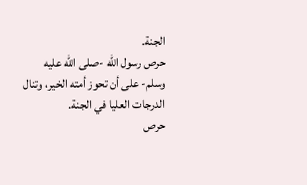الجنة.
حرص رسول الله -صلى الله عليه وسلم- على أن تحوز أمته الخير، وتنال الدرجات العليا في الجنة.
حرص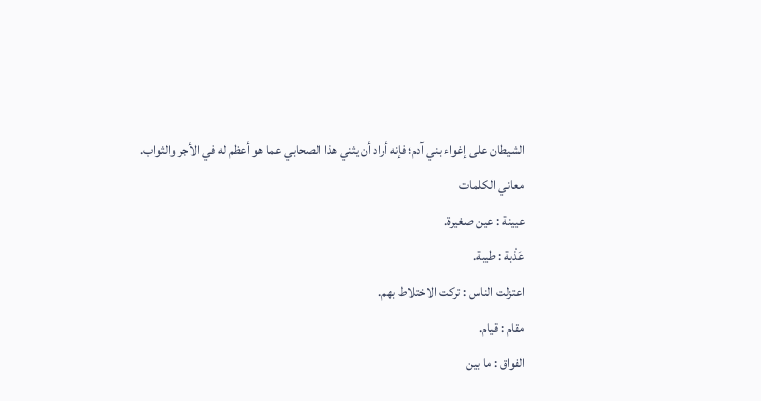الشيطان على إغواء بني آدم؛ فإنه أراد أن يثني هذا الصحابي عما هو أعظم له في الأجر والثواب.
معاني الكلمات
عيينة : عين صغيرة.
عَذْبة : طيبة.
اعتزلت الناس : تركت الاختلاط بهم.
مقام : قيام.
الفواق : ما بين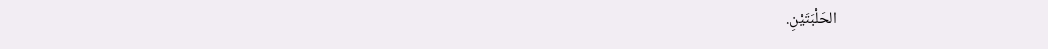الحَلْبَتَيْنِ.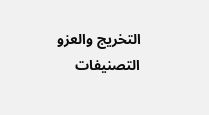التخريج والعزو
التصنيفات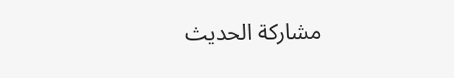مشاركة الحديث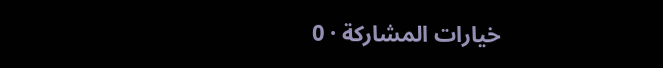خيارات المشاركة · 0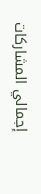إجمالي المشاركات